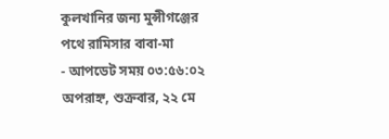কুলখানির জন্য মুন্সীগঞ্জের পথে রামিসার বাবা-মা
- আপডেট সময় ০৩:৫৬:০২ অপরাহ্ন, শুক্রবার, ২২ মে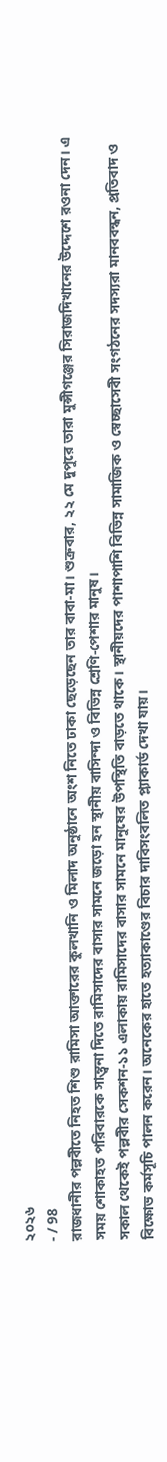২০২৬
- / 98
রাজধানীর পল্লবীতে নিহত শিশু রামিসা আক্তারের কুলখানি ও মিলাদ অনুষ্ঠানে অংশ নিতে ঢাকা ছেড়েছেন তার বাবা-মা। শুক্রবার, ২২ মে দুপুরে তারা মুন্সীগঞ্জের সিরাজদিখানের উদ্দেশে রওনা দেন। এ সময় শোকাহত পরিবারকে সান্ত্বনা দিতে রামিসাদের বাসার সামনে জড়ো হন স্থানীয় বাসিন্দা ও বিভিন্ন শ্রেণি-পেশার মানুষ।
সকাল থেকেই পল্লবীর সেকশন-১১ এলাকায় রামিসাদের বাসার সামনে মানুষের উপস্থিতি বাড়তে থাকে। স্থানীয়দের পাশাপাশি বিভিন্ন সামাজিক ও স্বেচ্ছাসেবী সংগঠনের সদস্যরা মানববন্ধন, প্রতিবাদ ও বিক্ষোভ কর্মসূচি পালন করেন। অনেকের হাতে হত্যাকাণ্ডের বিচার দাবিসংবলিত প্ল্যাকার্ড দেখা যায়।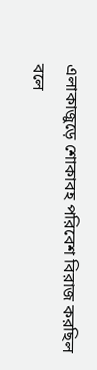এলাকাজুড়ে শোকাবহ পরিবেশ বিরাজ করছিল বলে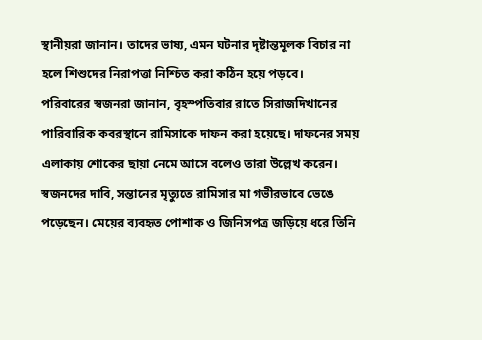স্থানীয়রা জানান। তাদের ভাষ্য, এমন ঘটনার দৃষ্টান্তমূলক বিচার না হলে শিশুদের নিরাপত্তা নিশ্চিত করা কঠিন হয়ে পড়বে।
পরিবারের স্বজনরা জানান, বৃহস্পতিবার রাতে সিরাজদিখানের পারিবারিক কবরস্থানে রামিসাকে দাফন করা হয়েছে। দাফনের সময় এলাকায় শোকের ছায়া নেমে আসে বলেও তারা উল্লেখ করেন।
স্বজনদের দাবি, সন্তানের মৃত্যুতে রামিসার মা গভীরভাবে ভেঙে পড়েছেন। মেয়ের ব্যবহৃত পোশাক ও জিনিসপত্র জড়িয়ে ধরে তিনি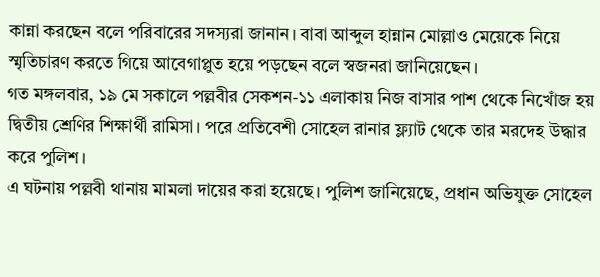কান্না করছেন বলে পরিবারের সদস্যরা জানান। বাবা আব্দুল হান্নান মোল্লাও মেয়েকে নিয়ে স্মৃতিচারণ করতে গিয়ে আবেগাপ্লুত হয়ে পড়ছেন বলে স্বজনরা জানিয়েছেন।
গত মঙ্গলবার, ১৯ মে সকালে পল্লবীর সেকশন-১১ এলাকায় নিজ বাসার পাশ থেকে নিখোঁজ হয় দ্বিতীয় শ্রেণির শিক্ষার্থী রামিসা। পরে প্রতিবেশী সোহেল রানার ফ্ল্যাট থেকে তার মরদেহ উদ্ধার করে পুলিশ।
এ ঘটনায় পল্লবী থানায় মামলা দায়ের করা হয়েছে। পুলিশ জানিয়েছে, প্রধান অভিযুক্ত সোহেল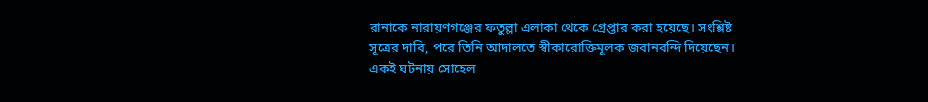রানাকে নারায়ণগঞ্জের ফতুল্লা এলাকা থেকে গ্রেপ্তার করা হয়েছে। সংশ্লিষ্ট সূত্রের দাবি, পরে তিনি আদালতে স্বীকারোক্তিমূলক জবানবন্দি দিয়েছেন।
একই ঘটনায় সোহেল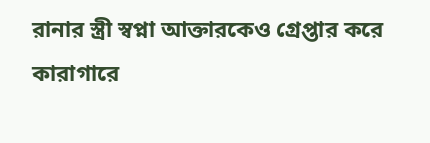রানার স্ত্রী স্বপ্না আক্তারকেও গ্রেপ্তার করে কারাগারে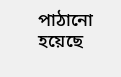পাঠানো হয়েছে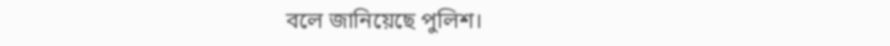বলে জানিয়েছে পুলিশ।